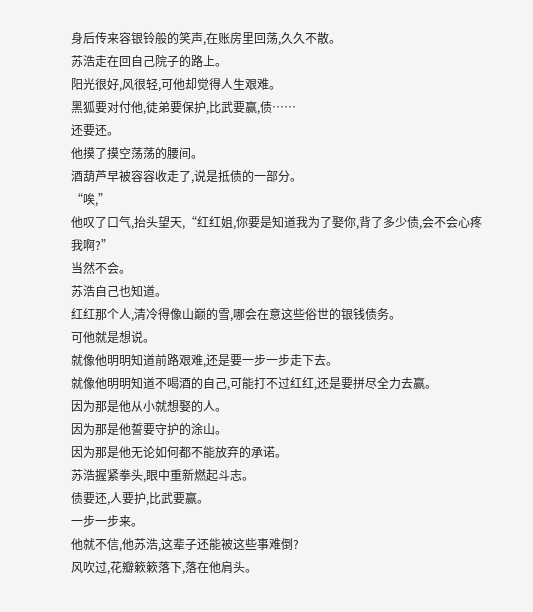身后传来容银铃般的笑声,在账房里回荡,久久不散。
苏浩走在回自己院子的路上。
阳光很好,风很轻,可他却觉得人生艰难。
黑狐要对付他,徒弟要保护,比武要赢,债……
还要还。
他摸了摸空荡荡的腰间。
酒葫芦早被容容收走了,说是抵债的一部分。
“唉,”
他叹了口气,抬头望天,“红红姐,你要是知道我为了娶你,背了多少债,会不会心疼我啊?”
当然不会。
苏浩自己也知道。
红红那个人,清冷得像山巅的雪,哪会在意这些俗世的银钱债务。
可他就是想说。
就像他明明知道前路艰难,还是要一步一步走下去。
就像他明明知道不喝酒的自己,可能打不过红红,还是要拼尽全力去赢。
因为那是他从小就想娶的人。
因为那是他誓要守护的涂山。
因为那是他无论如何都不能放弃的承诺。
苏浩握紧拳头,眼中重新燃起斗志。
债要还,人要护,比武要赢。
一步一步来。
他就不信,他苏浩,这辈子还能被这些事难倒?
风吹过,花瓣簌簌落下,落在他肩头。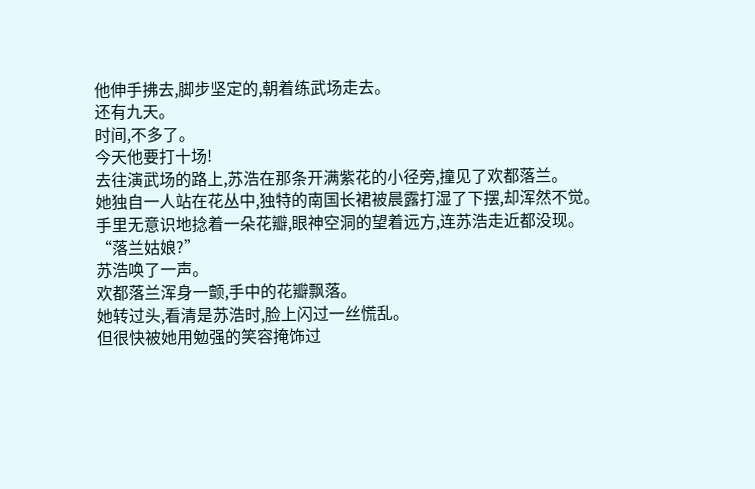他伸手拂去,脚步坚定的,朝着练武场走去。
还有九天。
时间,不多了。
今天他要打十场!
去往演武场的路上,苏浩在那条开满紫花的小径旁,撞见了欢都落兰。
她独自一人站在花丛中,独特的南国长裙被晨露打湿了下摆,却浑然不觉。
手里无意识地捻着一朵花瓣,眼神空洞的望着远方,连苏浩走近都没现。
“落兰姑娘?”
苏浩唤了一声。
欢都落兰浑身一颤,手中的花瓣飘落。
她转过头,看清是苏浩时,脸上闪过一丝慌乱。
但很快被她用勉强的笑容掩饰过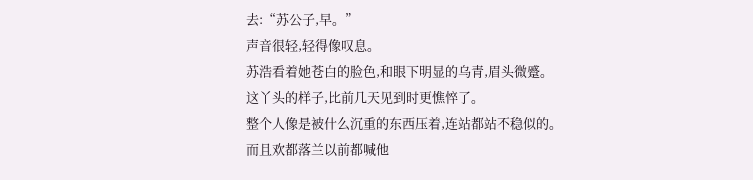去:“苏公子,早。”
声音很轻,轻得像叹息。
苏浩看着她苍白的脸色,和眼下明显的乌青,眉头微蹙。
这丫头的样子,比前几天见到时更憔悴了。
整个人像是被什么沉重的东西压着,连站都站不稳似的。
而且欢都落兰以前都喊他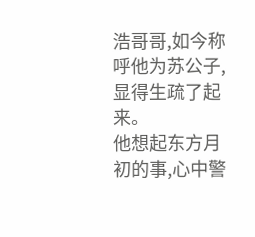浩哥哥,如今称呼他为苏公子,显得生疏了起来。
他想起东方月初的事,心中警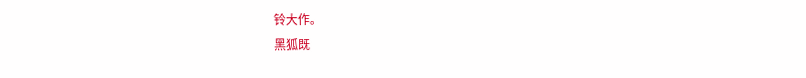铃大作。
黑狐既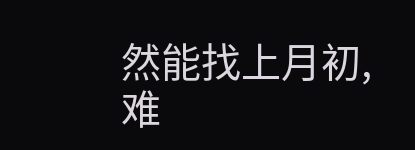然能找上月初,难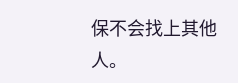保不会找上其他人。